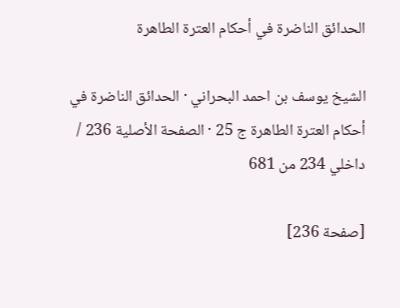الحدائق الناضرة في أحكام العترة الطاهرة

الشيخ يوسف بن احمد البحراني · الحدائق الناضرة في أحكام العترة الطاهرة ج 25 · الصفحة الأصلية 236 / داخلي 234 من 681

[صفحة 236]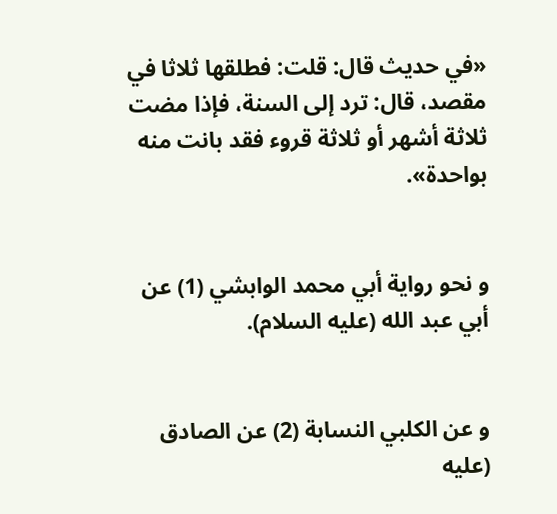«في حديث قال: قلت: فطلقها ثلاثا في مقصد، قال: ترد إلى السنة، فإذا مضت ثلاثة أشهر أو ثلاثة قروء فقد بانت منه بواحدة».


و نحو رواية أبي محمد الوابشي (1) عن أبي عبد الله (عليه السلام).


و عن الكلبي النسابة (2) عن الصادق (عليه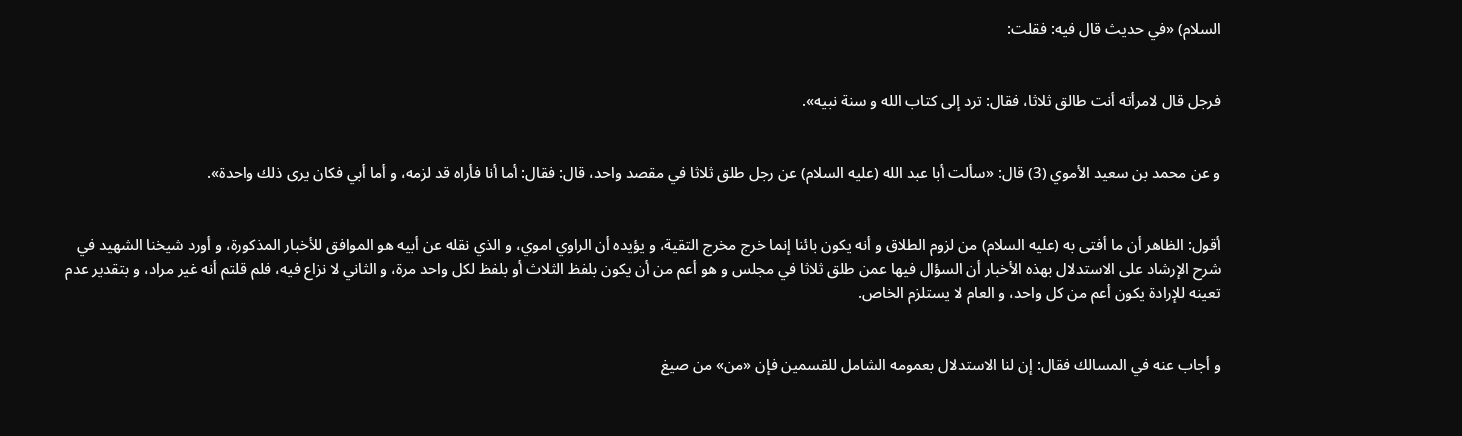السلام) «في حديث قال فيه: فقلت:


فرجل قال لامرأته أنت طالق ثلاثا، فقال: ترد إلى كتاب الله و سنة نبيه».


و عن محمد بن سعيد الأموي (3) قال: «سألت أبا عبد الله (عليه السلام) عن رجل طلق ثلاثا في مقصد واحد، قال: فقال: أما أنا فأراه قد لزمه، و أما أبي فكان يرى ذلك واحدة».


أقول: الظاهر أن ما أفتى به (عليه السلام) من لزوم الطلاق و أنه يكون بائنا إنما خرج مخرج التقية، و يؤيده أن الراوي اموي، و الذي نقله عن أبيه هو الموافق للأخبار المذكورة، و أورد شيخنا الشهيد في شرح الإرشاد على الاستدلال بهذه الأخبار أن السؤال فيها عمن طلق ثلاثا في مجلس و هو أعم من أن يكون بلفظ الثلاث أو بلفظ لكل واحد مرة، و الثاني لا نزاع فيه، فلم قلتم أنه غير مراد، و بتقدير عدم تعينه للإرادة يكون أعم من كل واحد، و العام لا يستلزم الخاص.


و أجاب عنه في المسالك فقال: إن لنا الاستدلال بعمومه الشامل للقسمين فإن «من» من صيغ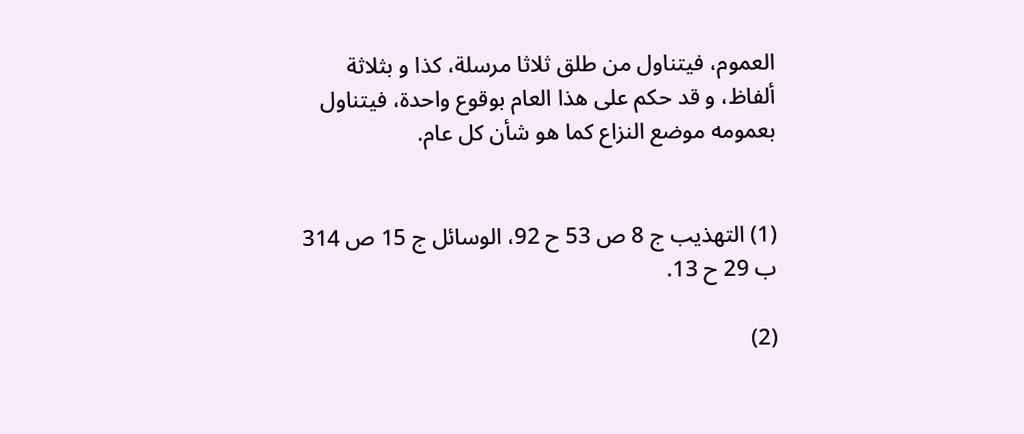العموم، فيتناول من طلق ثلاثا مرسلة، كذا و بثلاثة ألفاظ، و قد حكم على هذا العام بوقوع واحدة، فيتناول بعمومه موضع النزاع كما هو شأن كل عام.


(1) التهذيب ج 8 ص 53 ح 92، الوسائل ج 15 ص 314 ب 29 ح 13.

(2)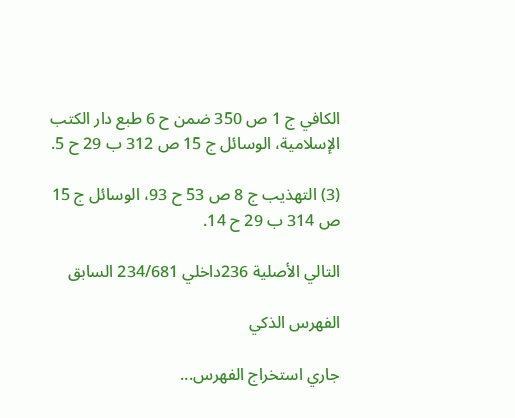الكافي ج 1 ص 350 ضمن ح 6 طبع دار الكتب الإسلامية، الوسائل ج 15 ص 312 ب 29 ح 5.

(3) التهذيب ج 8 ص 53 ح 93، الوسائل ج 15 ص 314 ب 29 ح 14.

التالي الأصلية 236داخلي 234/681 السابق

الفهرس الذكي

جاري استخراج الفهرس...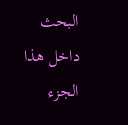البحث داخل هذا الجزء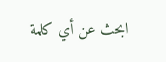ابحث عن أي كلمة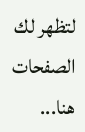لتظهر لك الصفحات هنا...